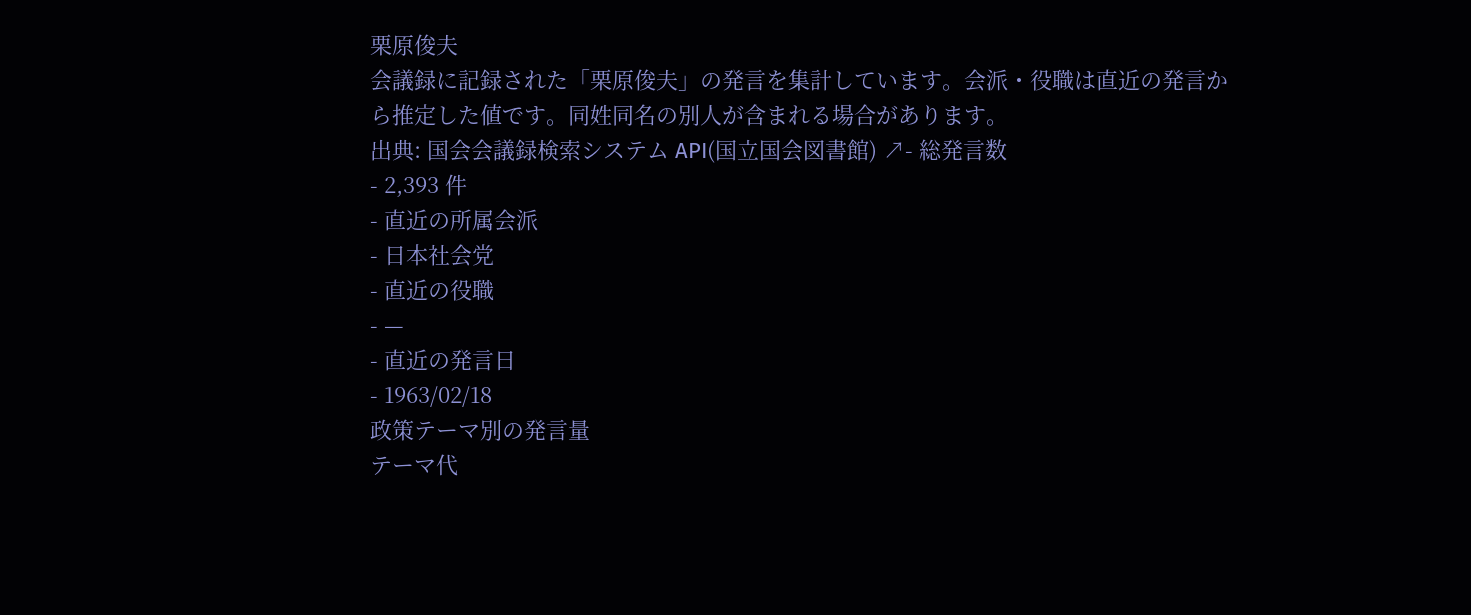栗原俊夫
会議録に記録された「栗原俊夫」の発言を集計しています。会派・役職は直近の発言から推定した値です。同姓同名の別人が含まれる場合があります。
出典: 国会会議録検索システム API(国立国会図書館) ↗- 総発言数
- 2,393 件
- 直近の所属会派
- 日本社会党
- 直近の役職
- —
- 直近の発言日
- 1963/02/18
政策テーマ別の発言量
テーマ代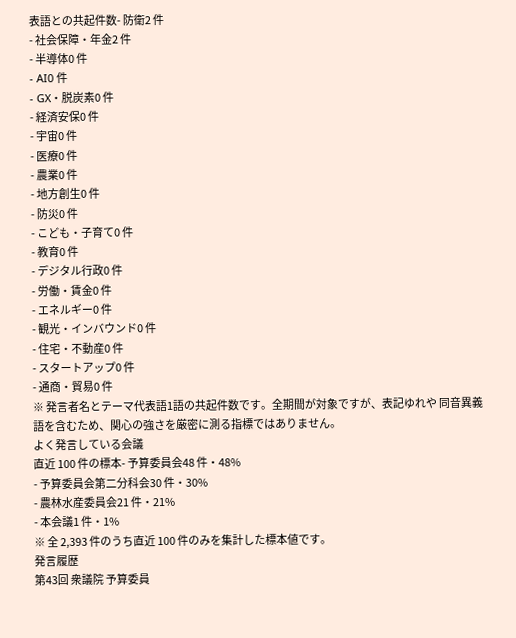表語との共起件数- 防衛2 件
- 社会保障・年金2 件
- 半導体0 件
- AI0 件
- GX・脱炭素0 件
- 経済安保0 件
- 宇宙0 件
- 医療0 件
- 農業0 件
- 地方創生0 件
- 防災0 件
- こども・子育て0 件
- 教育0 件
- デジタル行政0 件
- 労働・賃金0 件
- エネルギー0 件
- 観光・インバウンド0 件
- 住宅・不動産0 件
- スタートアップ0 件
- 通商・貿易0 件
※ 発言者名とテーマ代表語1語の共起件数です。全期間が対象ですが、表記ゆれや 同音異義語を含むため、関心の強さを厳密に測る指標ではありません。
よく発言している会議
直近 100 件の標本- 予算委員会48 件・48%
- 予算委員会第二分科会30 件・30%
- 農林水産委員会21 件・21%
- 本会議1 件・1%
※ 全 2,393 件のうち直近 100 件のみを集計した標本値です。
発言履歴
第43回 衆議院 予算委員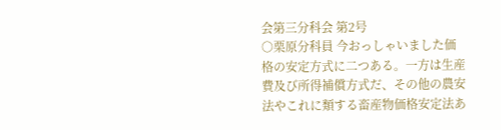会第三分科会 第2号
○栗原分科員 今おっしゃいました価格の安定方式に二つある。一方は生産費及び所得補償方式だ、その他の農安法やこれに類する畜産物価格安定法あ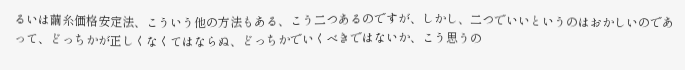るいは繭糸価格安定法、こういう他の方法もある、こう二つあるのですが、しかし、二つでいいというのはおかしいのであって、どっちかが正しくなくてはならぬ、どっちかでいくべきではないか、こう思うの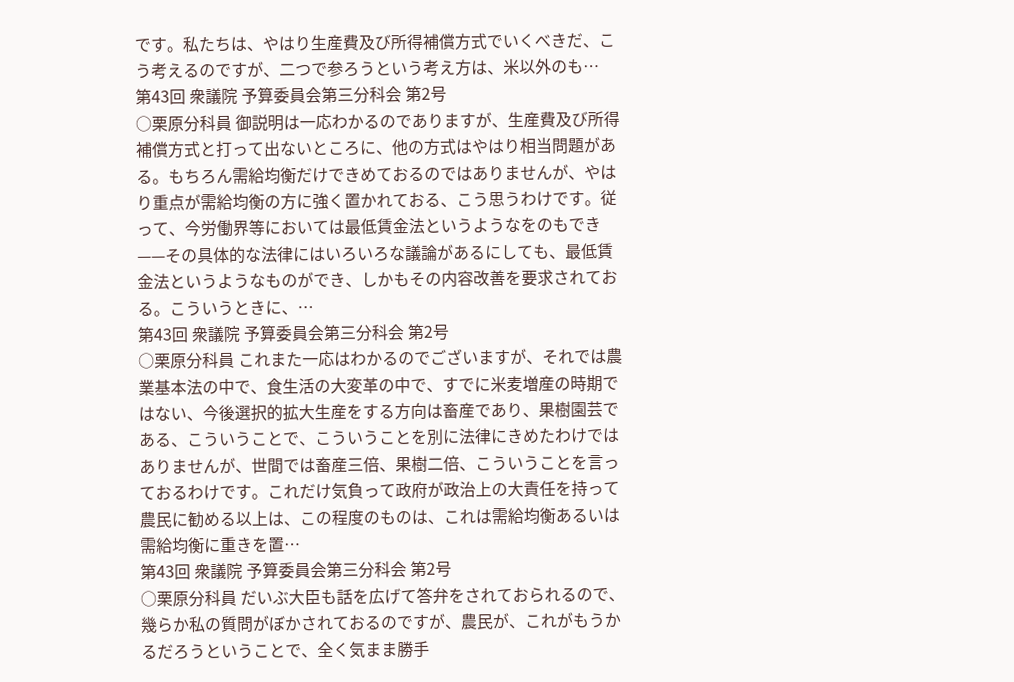です。私たちは、やはり生産費及び所得補償方式でいくべきだ、こう考えるのですが、二つで参ろうという考え方は、米以外のも…
第43回 衆議院 予算委員会第三分科会 第2号
○栗原分科員 御説明は一応わかるのでありますが、生産費及び所得補償方式と打って出ないところに、他の方式はやはり相当問題がある。もちろん需給均衡だけできめておるのではありませんが、やはり重点が需給均衡の方に強く置かれておる、こう思うわけです。従って、今労働界等においては最低賃金法というようなをのもでき——その具体的な法律にはいろいろな議論があるにしても、最低賃金法というようなものができ、しかもその内容改善を要求されておる。こういうときに、…
第43回 衆議院 予算委員会第三分科会 第2号
○栗原分科員 これまた一応はわかるのでございますが、それでは農業基本法の中で、食生活の大変革の中で、すでに米麦増産の時期ではない、今後選択的拡大生産をする方向は畜産であり、果樹園芸である、こういうことで、こういうことを別に法律にきめたわけではありませんが、世間では畜産三倍、果樹二倍、こういうことを言っておるわけです。これだけ気負って政府が政治上の大責任を持って農民に勧める以上は、この程度のものは、これは需給均衡あるいは需給均衡に重きを置…
第43回 衆議院 予算委員会第三分科会 第2号
○栗原分科員 だいぶ大臣も話を広げて答弁をされておられるので、幾らか私の質問がぼかされておるのですが、農民が、これがもうかるだろうということで、全く気まま勝手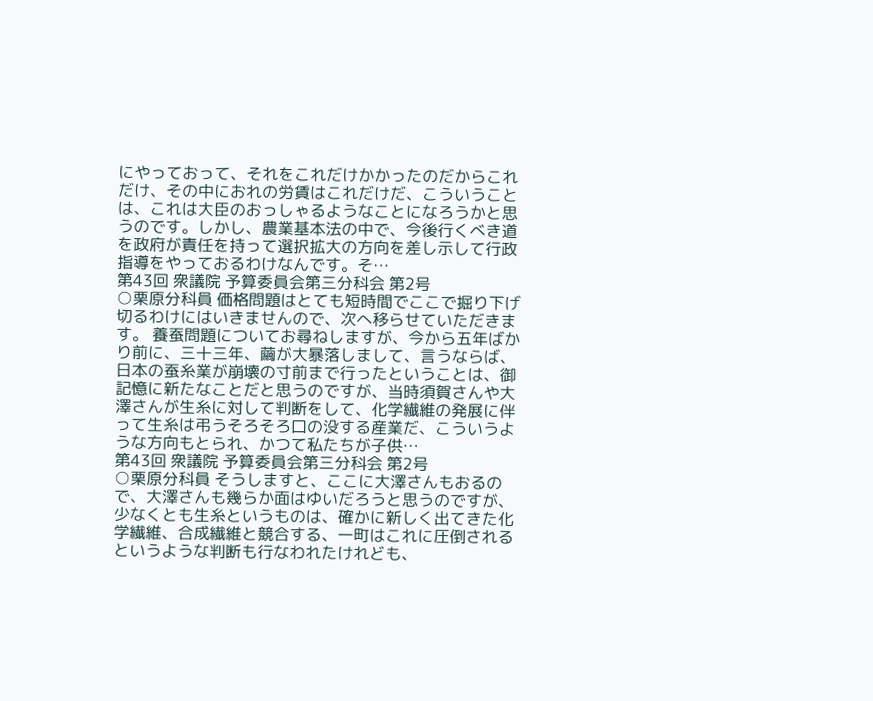にやっておって、それをこれだけかかったのだからこれだけ、その中におれの労賃はこれだけだ、こういうことは、これは大臣のおっしゃるようなことになろうかと思うのです。しかし、農業基本法の中で、今後行くべき道を政府が責任を持って選択拡大の方向を差し示して行政指導をやっておるわけなんです。そ…
第43回 衆議院 予算委員会第三分科会 第2号
○栗原分科員 価格問題はとても短時間でここで掘り下げ切るわけにはいきませんので、次へ移らせていただきます。 養蚕問題についてお尋ねしますが、今から五年ばかり前に、三十三年、繭が大暴落しまして、言うならば、日本の蚕糸業が崩壊の寸前まで行ったということは、御記憶に新たなことだと思うのですが、当時須賀さんや大澤さんが生糸に対して判断をして、化学繊維の発展に伴って生糸は弔うそろそろ口の没する産業だ、こういうような方向もとられ、かつて私たちが子供…
第43回 衆議院 予算委員会第三分科会 第2号
○栗原分科員 そうしますと、ここに大澤さんもおるので、大澤さんも幾らか面はゆいだろうと思うのですが、少なくとも生糸というものは、確かに新しく出てきた化学繊維、合成繊維と競合する、一町はこれに圧倒されるというような判断も行なわれたけれども、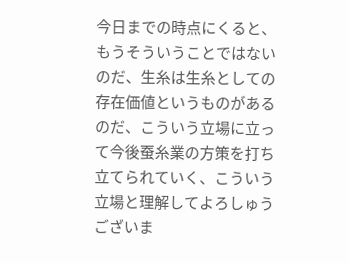今日までの時点にくると、もうそういうことではないのだ、生糸は生糸としての存在価値というものがあるのだ、こういう立場に立って今後蚕糸業の方策を打ち立てられていく、こういう立場と理解してよろしゅうございま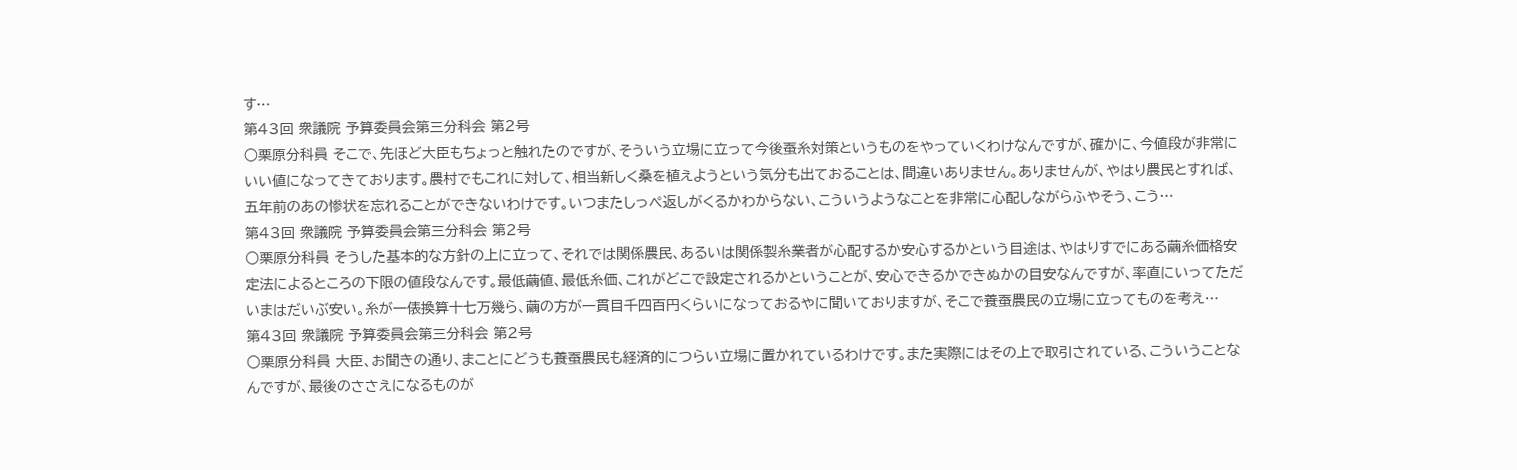す…
第43回 衆議院 予算委員会第三分科会 第2号
○栗原分科員 そこで、先ほど大臣もちょっと触れたのですが、そういう立場に立って今後蚕糸対策というものをやっていくわけなんですが、確かに、今値段が非常にいい値になってきております。農村でもこれに対して、相当新しく桑を植えようという気分も出ておることは、間違いありません。ありませんが、やはり農民とすれば、五年前のあの惨状を忘れることができないわけです。いつまたしっぺ返しがくるかわからない、こういうようなことを非常に心配しながらふやそう、こう…
第43回 衆議院 予算委員会第三分科会 第2号
○栗原分科員 そうした基本的な方針の上に立って、それでは関係農民、あるいは関係製糸業者が心配するか安心するかという目途は、やはりすでにある繭糸価格安定法によるところの下限の値段なんです。最低繭値、最低糸価、これがどこで設定されるかということが、安心できるかできぬかの目安なんですが、率直にいってただいまはだいぶ安い。糸が一俵換算十七万幾ら、繭の方が一貫目千四百円くらいになっておるやに聞いておりますが、そこで養蚕農民の立場に立ってものを考え…
第43回 衆議院 予算委員会第三分科会 第2号
○栗原分科員 大臣、お聞きの通り、まことにどうも養蚕農民も経済的につらい立場に置かれているわけです。また実際にはその上で取引されている、こういうことなんですが、最後のささえになるものが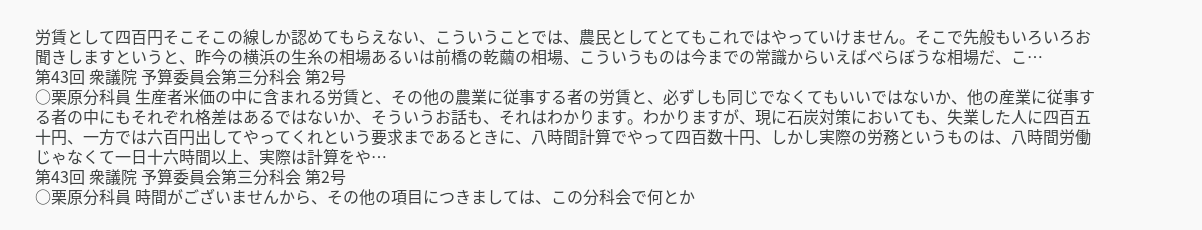労賃として四百円そこそこの線しか認めてもらえない、こういうことでは、農民としてとてもこれではやっていけません。そこで先般もいろいろお聞きしますというと、昨今の横浜の生糸の相場あるいは前橋の乾繭の相場、こういうものは今までの常識からいえばべらぼうな相場だ、こ…
第43回 衆議院 予算委員会第三分科会 第2号
○栗原分科員 生産者米価の中に含まれる労賃と、その他の農業に従事する者の労賃と、必ずしも同じでなくてもいいではないか、他の産業に従事する者の中にもそれぞれ格差はあるではないか、そういうお話も、それはわかります。わかりますが、現に石炭対策においても、失業した人に四百五十円、一方では六百円出してやってくれという要求まであるときに、八時間計算でやって四百数十円、しかし実際の労務というものは、八時間労働じゃなくて一日十六時間以上、実際は計算をや…
第43回 衆議院 予算委員会第三分科会 第2号
○栗原分科員 時間がございませんから、その他の項目につきましては、この分科会で何とか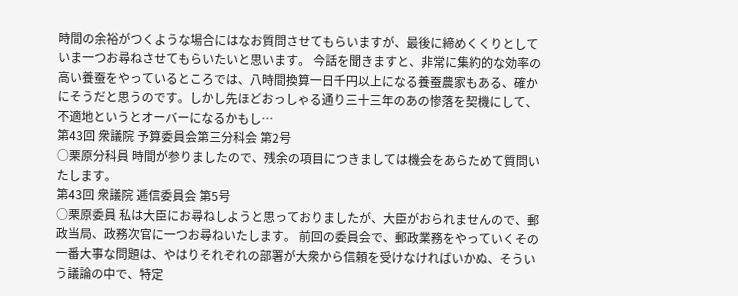時間の余裕がつくような場合にはなお質問させてもらいますが、最後に締めくくりとしていま一つお尋ねさせてもらいたいと思います。 今話を聞きますと、非常に集約的な効率の高い養蚕をやっているところでは、八時間換算一日千円以上になる養蚕農家もある、確かにそうだと思うのです。しかし先ほどおっしゃる通り三十三年のあの惨落を契機にして、不適地というとオーバーになるかもし…
第43回 衆議院 予算委員会第三分科会 第2号
○栗原分科員 時間が参りましたので、残余の項目につきましては機会をあらためて質問いたします。
第43回 衆議院 逓信委員会 第5号
○栗原委員 私は大臣にお尋ねしようと思っておりましたが、大臣がおられませんので、郵政当局、政務次官に一つお尋ねいたします。 前回の委員会で、郵政業務をやっていくその一番大事な問題は、やはりそれぞれの部署が大衆から信頼を受けなければいかぬ、そういう議論の中で、特定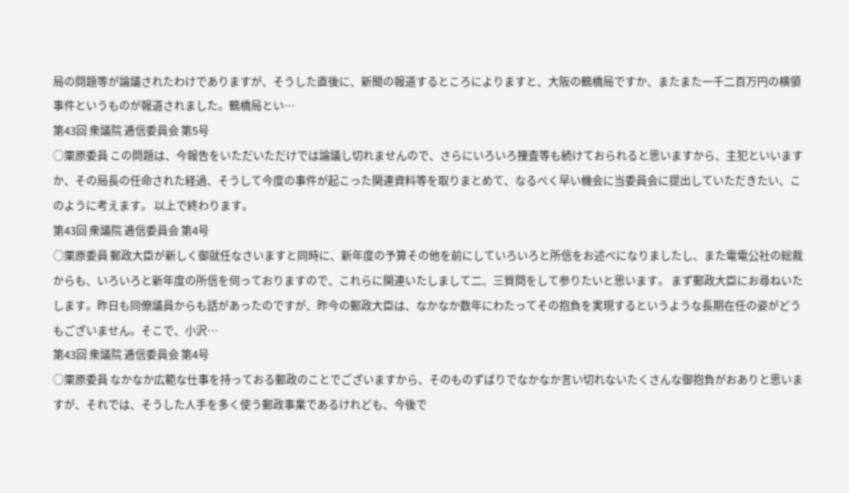局の問題等が論議されたわけでありますが、そうした直後に、新聞の報道するところによりますと、大阪の鶴橋局ですか、またまた一千二百万円の横領事件というものが報道されました。鶴橋局とい…
第43回 衆議院 逓信委員会 第5号
○栗原委員 この問題は、今報告をいただいただけでは論議し切れませんので、さらにいろいろ捜査等も続けておられると思いますから、主犯といいますか、その局長の任命された経過、そうして今度の事件が起こった関連資料等を取りまとめて、なるべく早い機会に当委員会に提出していただきたい、このように考えます。 以上で終わります。
第43回 衆議院 逓信委員会 第4号
○栗原委員 郵政大臣が新しく御就任なさいますと同時に、新年度の予算その他を前にしていろいろと所信をお述べになりましたし、また電電公社の総裁からも、いろいろと新年度の所信を伺っておりますので、これらに関連いたしまして二、三質問をして参りたいと思います。 まず郵政大臣にお尋ねいたします。昨日も同僚議員からも話があったのですが、昨今の郵政大臣は、なかなか数年にわたってその抱負を実現するというような長期在任の姿がどうもございません。そこで、小沢…
第43回 衆議院 逓信委員会 第4号
○栗原委員 なかなか広範な仕事を持っておる郵政のことでございますから、そのものずばりでなかなか言い切れないたくさんな御抱負がおありと思いますが、それでは、そうした人手を多く使う郵政事業であるけれども、今後で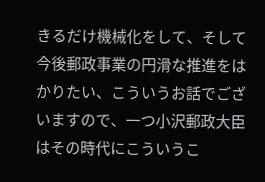きるだけ機械化をして、そして今後郵政事業の円滑な推進をはかりたい、こういうお話でございますので、一つ小沢郵政大臣はその時代にこういうこ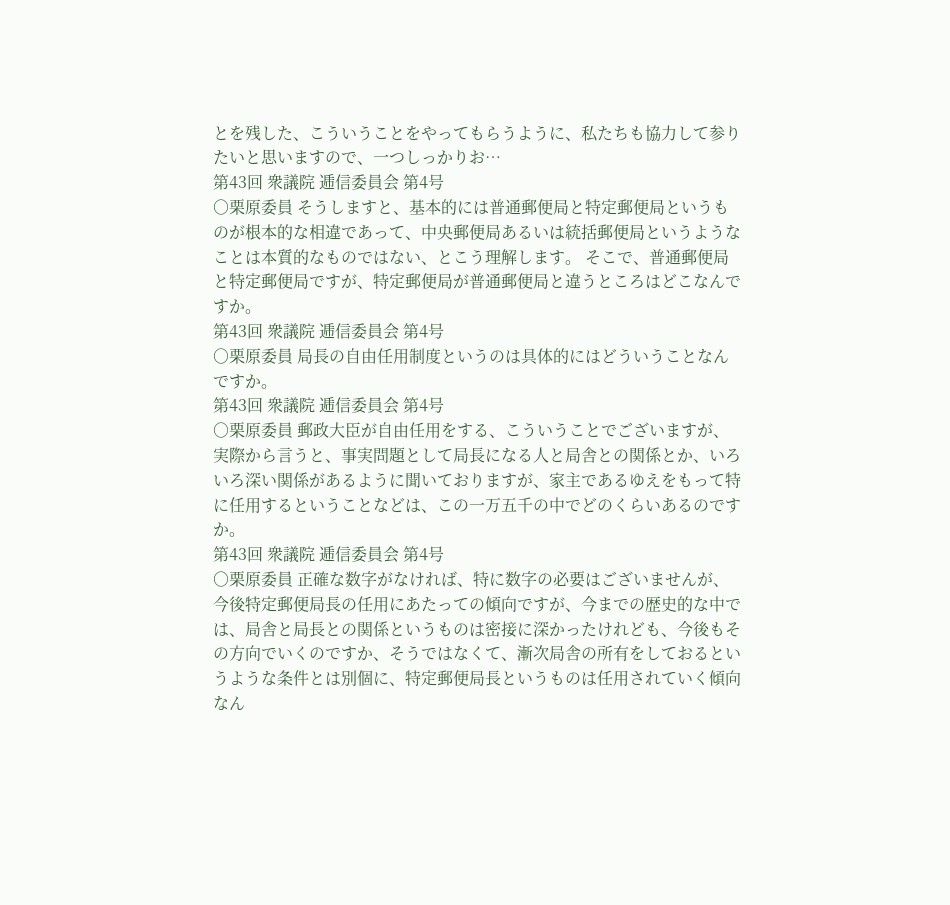とを残した、こういうことをやってもらうように、私たちも協力して参りたいと思いますので、一つしっかりお…
第43回 衆議院 逓信委員会 第4号
○栗原委員 そうしますと、基本的には普通郵便局と特定郵便局というものが根本的な相違であって、中央郵便局あるいは統括郵便局というようなことは本質的なものではない、とこう理解します。 そこで、普通郵便局と特定郵便局ですが、特定郵便局が普通郵便局と違うところはどこなんですか。
第43回 衆議院 逓信委員会 第4号
○栗原委員 局長の自由任用制度というのは具体的にはどういうことなんですか。
第43回 衆議院 逓信委員会 第4号
○栗原委員 郵政大臣が自由任用をする、こういうことでございますが、実際から言うと、事実問題として局長になる人と局舎との関係とか、いろいろ深い関係があるように聞いておりますが、家主であるゆえをもって特に任用するということなどは、この一万五千の中でどのくらいあるのですか。
第43回 衆議院 逓信委員会 第4号
○栗原委員 正確な数字がなければ、特に数字の必要はございませんが、今後特定郵便局長の任用にあたっての傾向ですが、今までの歴史的な中では、局舎と局長との関係というものは密接に深かったけれども、今後もその方向でいくのですか、そうではなくて、漸次局舎の所有をしておるというような条件とは別個に、特定郵便局長というものは任用されていく傾向なん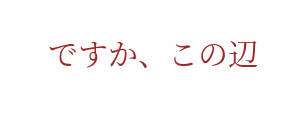ですか、この辺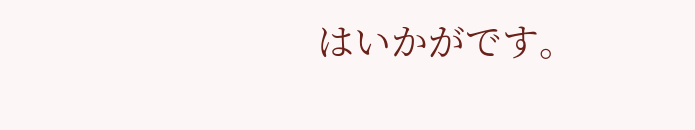はいかがです。